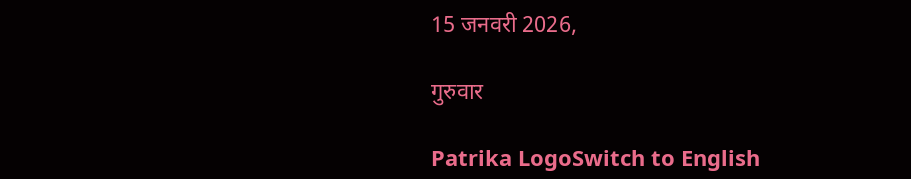15 जनवरी 2026,

गुरुवार

Patrika LogoSwitch to English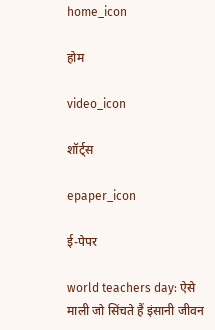home_icon

होम

video_icon

शॉर्ट्स

epaper_icon

ई-पेपर

world teachers day: ऐसे माली जो सिंचते हैं इंसानी जीवन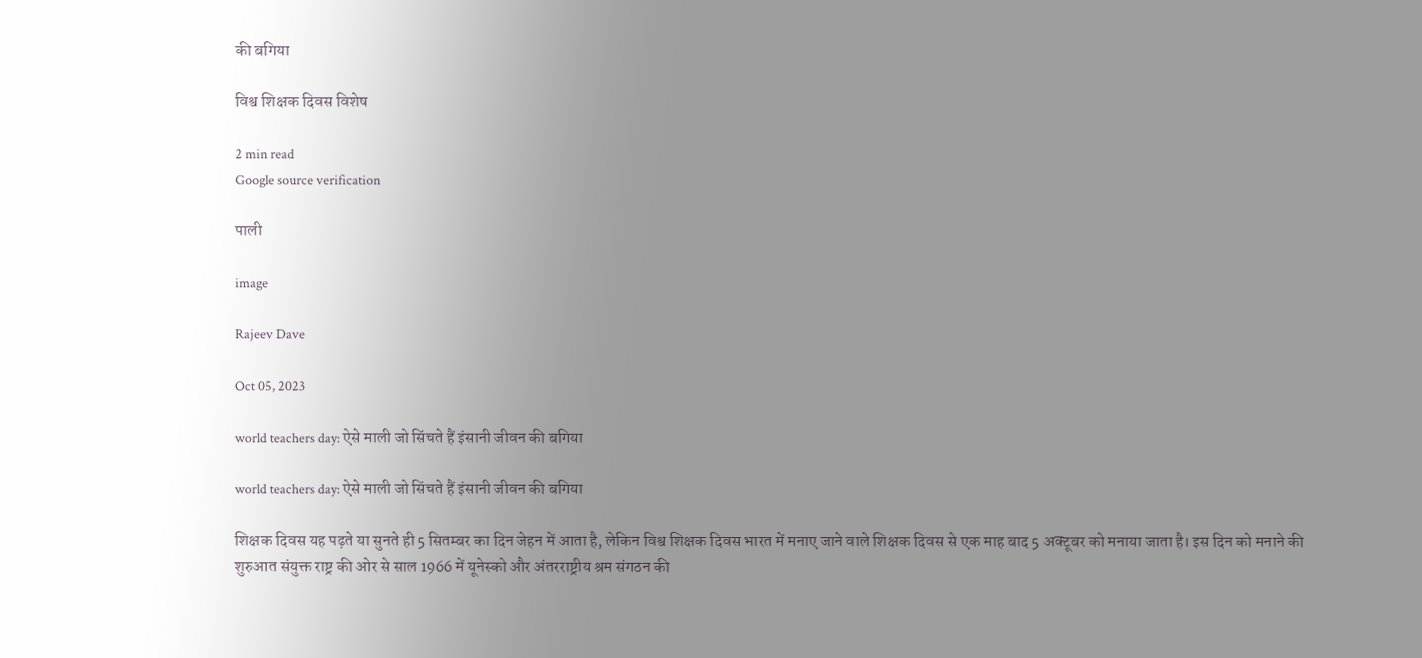की बगिया

विश्व शिक्षक दिवस विशेष

2 min read
Google source verification

पाली

image

Rajeev Dave

Oct 05, 2023

world teachers day: ऐसे माली जो सिंचते हैं इंसानी जीवन की बगिया

world teachers day: ऐसे माली जो सिंचते हैं इंसानी जीवन की बगिया

शिक्षक दिवस यह पढ़ते या सुनते ही 5 सितम्बर का दिन जेहन में आता है, लेकिन विश्व शिक्षक दिवस भारत में मनाए जाने वाले शिक्षक दिवस से एक माह बाद 5 अक्टूबर को मनाया जाता है। इस दिन को मनाने की शुरुआत संयुक्त राष्ट्र की ओर से साल 1966 में यूनेस्को और अंतरराष्ट्रीय श्रम संगठन की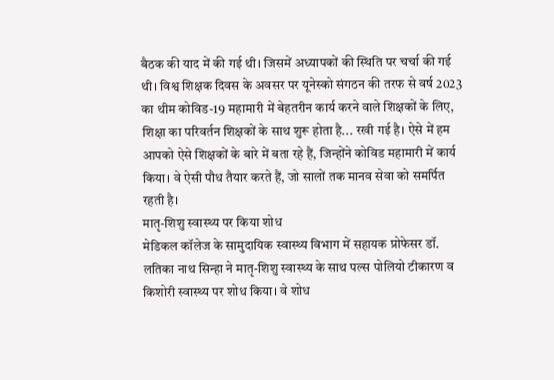बैठक की याद में की गई थी। जिसमें अध्यापकों की स्थिति पर चर्चा की गई थी। विश्व शिक्षक दिवस के अवसर पर यूनेस्को संगठन की तरफ से वर्ष 2023 का थीम कोविड-19 महामारी में बेहतरीन कार्य करने वाले शिक्षकों के लिए, शिक्षा का परिवर्तन शिक्षकों के साथ शुरू होता है... रखी गई है। ऐसे में हम आपको ऐसे शिक्षकों के बारे में बता रहे हैं, जिन्होंने कोविड महामारी में कार्य किया। वे ऐसी पौध तैयार करते हैं, जो सालों तक मानव सेवा को समर्पित रहती है।
मातृ-शिशु स्वास्थ्य पर किया शोध
मेडिकल कॉलेज के सामुदायिक स्वास्थ्य विभाग में सहायक प्रोफेसर डॉ. लतिका नाथ सिन्हा ने मातृ-शिशु स्वास्थ्य के साथ पल्स पोलियो टीकारण व किशोरी स्वास्थ्य पर शोध किया। वे शोध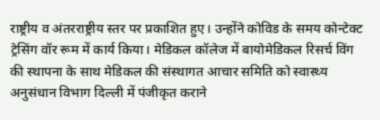राष्ट्रीय व अंतरराष्ट्रीय स्तर पर प्रकाशित हुए। उन्होंने कोविड के समय कोन्टेक्ट ट्रेसिंग वॉर रूम में कार्य किया। मेडिकल कॉलेज में बायोमेडिकल रिसर्च विंग की स्थापना के साथ मेडिकल की संस्थागत आचार समिति को स्वास्थ्य अनुसंधान विभाग दिल्ली में पंजीकृत कराने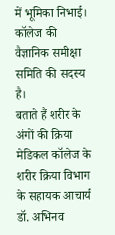में भूमिका निभाई। कॉलेज की वैज्ञानिक समीक्षा समिति की सदस्य है।
बताते हैं शरीर के अंगों की क्रिया
मेडिकल कॉलेज के शरीर क्रिया विभाग के सहायक आचार्य डॉ. अभिनव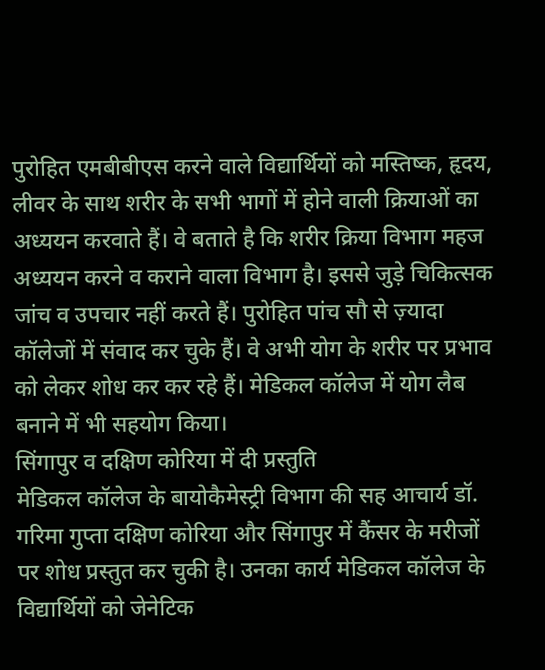पुरोहित एमबीबीएस करने वाले विद्यार्थियों को मस्तिष्क, हृदय, लीवर के साथ शरीर के सभी भागों में होने वाली क्रियाओं का अध्ययन करवाते हैं। वे बताते है कि शरीर क्रिया विभाग महज अध्ययन करने व कराने वाला विभाग है। इससे जुड़े चिकित्सक जांच व उपचार नहीं करते हैं। पुरोहित पांच सौ से ज़्यादा कॉलेजों में संवाद कर चुके हैं। वे अभी योग के शरीर पर प्रभाव को लेकर शोध कर कर रहे हैं। मेडिकल कॉलेज में योग लैब बनाने में भी सहयोग किया।
सिंगापुर व दक्षिण कोरिया में दी प्रस्तुति
मेडिकल कॉलेज के बायोकैमेस्ट्री विभाग की सह आचार्य डॉ. गरिमा गुप्ता दक्षिण कोरिया और सिंगापुर में कैंसर के मरीजों पर शोध प्रस्तुत कर चुकी है। उनका कार्य मेडिकल कॉलेज के विद्यार्थियों को जेनेटिक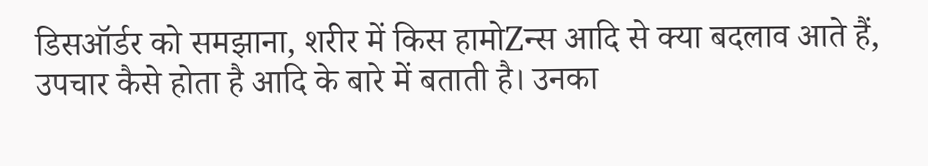डिसऑर्डर को समझाना, शरीर में किस हामोZन्स आदि से क्या बदलाव आते हैं, उपचार कैसे होता है आदि के बारे में बताती है। उनका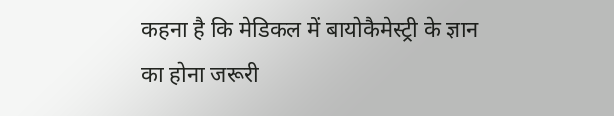कहना है कि मेडिकल में बायोकैमेस्ट्री के ज्ञान का होना जरूरी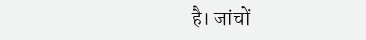है। जांचों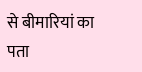से बीमारियां का पता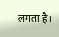लगता है।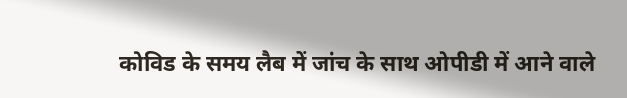कोविड के समय लैब में जांच के साथ ओपीडी में आने वाले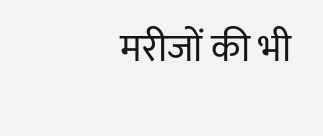मरीजों की भी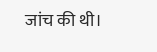जांच की थी।